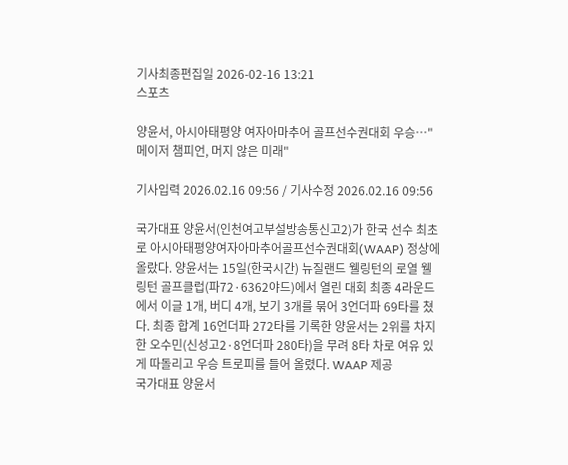기사최종편집일 2026-02-16 13:21
스포츠

양윤서, 아시아태평양 여자아마추어 골프선수권대회 우승…"메이저 챔피언, 머지 않은 미래"

기사입력 2026.02.16 09:56 / 기사수정 2026.02.16 09:56

국가대표 양윤서(인천여고부설방송통신고2)가 한국 선수 최초로 아시아태평양여자아마추어골프선수권대회(WAAP) 정상에 올랐다. 양윤서는 15일(한국시간) 뉴질랜드 웰링턴의 로열 웰링턴 골프클럽(파72·6362야드)에서 열린 대회 최종 4라운드에서 이글 1개, 버디 4개, 보기 3개를 묶어 3언더파 69타를 쳤다. 최종 합계 16언더파 272타를 기록한 양윤서는 2위를 차지한 오수민(신성고2·8언더파 280타)을 무려 8타 차로 여유 있게 따돌리고 우승 트로피를 들어 올렸다. WAAP 제공
국가대표 양윤서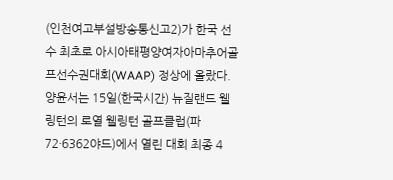(인천여고부설방송통신고2)가 한국 선수 최초로 아시아태평양여자아마추어골프선수권대회(WAAP) 정상에 올랐다. 양윤서는 15일(한국시간) 뉴질랜드 웰링턴의 로열 웰링턴 골프클럽(파72·6362야드)에서 열린 대회 최종 4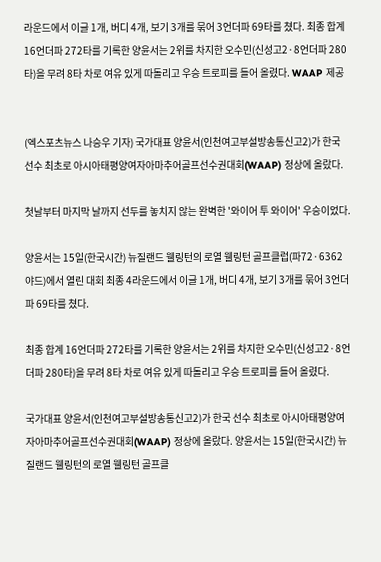라운드에서 이글 1개, 버디 4개, 보기 3개를 묶어 3언더파 69타를 쳤다. 최종 합계 16언더파 272타를 기록한 양윤서는 2위를 차지한 오수민(신성고2·8언더파 280타)을 무려 8타 차로 여유 있게 따돌리고 우승 트로피를 들어 올렸다. WAAP 제공


(엑스포츠뉴스 나승우 기자) 국가대표 양윤서(인천여고부설방송통신고2)가 한국 선수 최초로 아시아태평양여자아마추어골프선수권대회(WAAP) 정상에 올랐다.

첫날부터 마지막 날까지 선두를 놓치지 않는 완벽한 '와이어 투 와이어' 우승이었다.

양윤서는 15일(한국시간) 뉴질랜드 웰링턴의 로열 웰링턴 골프클럽(파72·6362야드)에서 열린 대회 최종 4라운드에서 이글 1개, 버디 4개, 보기 3개를 묶어 3언더파 69타를 쳤다.

최종 합계 16언더파 272타를 기록한 양윤서는 2위를 차지한 오수민(신성고2·8언더파 280타)을 무려 8타 차로 여유 있게 따돌리고 우승 트로피를 들어 올렸다.

국가대표 양윤서(인천여고부설방송통신고2)가 한국 선수 최초로 아시아태평양여자아마추어골프선수권대회(WAAP) 정상에 올랐다. 양윤서는 15일(한국시간) 뉴질랜드 웰링턴의 로열 웰링턴 골프클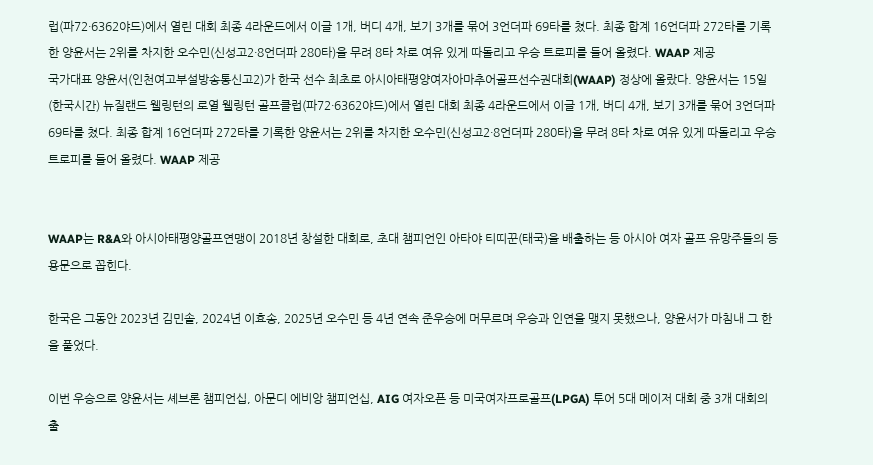럽(파72·6362야드)에서 열린 대회 최종 4라운드에서 이글 1개, 버디 4개, 보기 3개를 묶어 3언더파 69타를 쳤다. 최종 합계 16언더파 272타를 기록한 양윤서는 2위를 차지한 오수민(신성고2·8언더파 280타)을 무려 8타 차로 여유 있게 따돌리고 우승 트로피를 들어 올렸다. WAAP 제공
국가대표 양윤서(인천여고부설방송통신고2)가 한국 선수 최초로 아시아태평양여자아마추어골프선수권대회(WAAP) 정상에 올랐다. 양윤서는 15일(한국시간) 뉴질랜드 웰링턴의 로열 웰링턴 골프클럽(파72·6362야드)에서 열린 대회 최종 4라운드에서 이글 1개, 버디 4개, 보기 3개를 묶어 3언더파 69타를 쳤다. 최종 합계 16언더파 272타를 기록한 양윤서는 2위를 차지한 오수민(신성고2·8언더파 280타)을 무려 8타 차로 여유 있게 따돌리고 우승 트로피를 들어 올렸다. WAAP 제공


WAAP는 R&A와 아시아태평양골프연맹이 2018년 창설한 대회로, 초대 챔피언인 아타야 티띠꾼(태국)을 배출하는 등 아시아 여자 골프 유망주들의 등용문으로 꼽힌다.

한국은 그동안 2023년 김민솔, 2024년 이효송, 2025년 오수민 등 4년 연속 준우승에 머무르며 우승과 인연을 맺지 못했으나, 양윤서가 마침내 그 한을 풀었다.

이번 우승으로 양윤서는 셰브론 챔피언십, 아문디 에비앙 챔피언십, AIG 여자오픈 등 미국여자프로골프(LPGA) 투어 5대 메이저 대회 중 3개 대회의 출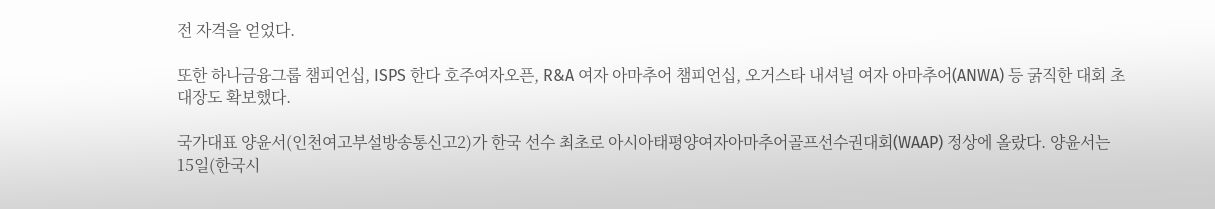전 자격을 얻었다.

또한 하나금융그룹 챔피언십, ISPS 한다 호주여자오픈, R&A 여자 아마추어 챔피언십, 오거스타 내셔널 여자 아마추어(ANWA) 등 굵직한 대회 초대장도 확보했다.

국가대표 양윤서(인천여고부설방송통신고2)가 한국 선수 최초로 아시아태평양여자아마추어골프선수권대회(WAAP) 정상에 올랐다. 양윤서는 15일(한국시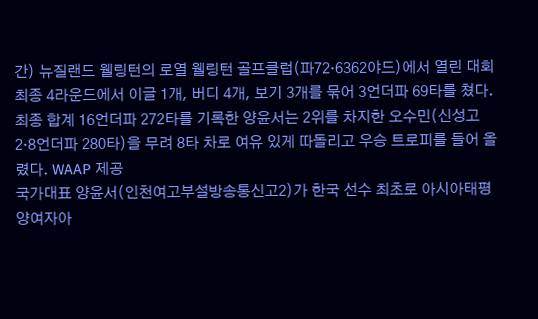간) 뉴질랜드 웰링턴의 로열 웰링턴 골프클럽(파72·6362야드)에서 열린 대회 최종 4라운드에서 이글 1개, 버디 4개, 보기 3개를 묶어 3언더파 69타를 쳤다. 최종 합계 16언더파 272타를 기록한 양윤서는 2위를 차지한 오수민(신성고2·8언더파 280타)을 무려 8타 차로 여유 있게 따돌리고 우승 트로피를 들어 올렸다. WAAP 제공
국가대표 양윤서(인천여고부설방송통신고2)가 한국 선수 최초로 아시아태평양여자아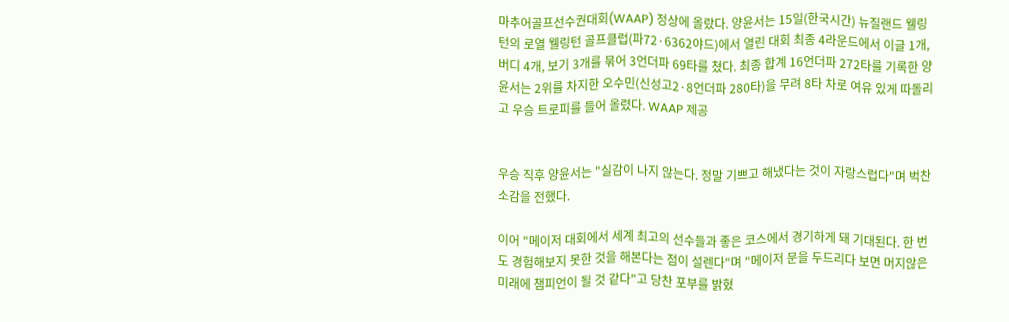마추어골프선수권대회(WAAP) 정상에 올랐다. 양윤서는 15일(한국시간) 뉴질랜드 웰링턴의 로열 웰링턴 골프클럽(파72·6362야드)에서 열린 대회 최종 4라운드에서 이글 1개, 버디 4개, 보기 3개를 묶어 3언더파 69타를 쳤다. 최종 합계 16언더파 272타를 기록한 양윤서는 2위를 차지한 오수민(신성고2·8언더파 280타)을 무려 8타 차로 여유 있게 따돌리고 우승 트로피를 들어 올렸다. WAAP 제공


우승 직후 양윤서는 "실감이 나지 않는다. 정말 기쁘고 해냈다는 것이 자랑스럽다"며 벅찬 소감을 전했다.

이어 "메이저 대회에서 세계 최고의 선수들과 좋은 코스에서 경기하게 돼 기대된다. 한 번도 경험해보지 못한 것을 해본다는 점이 설렌다"며 "메이저 문을 두드리다 보면 머지않은 미래에 챔피언이 될 것 같다"고 당찬 포부를 밝혔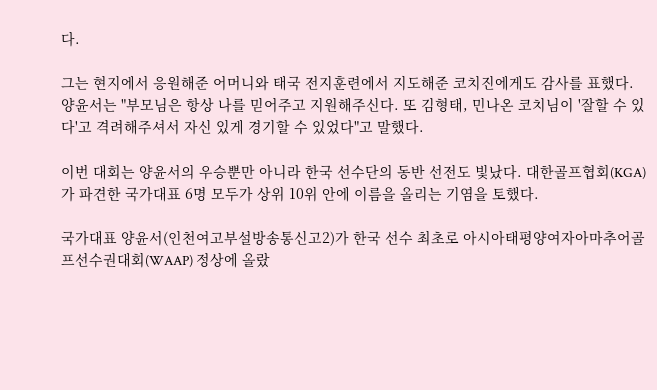다.

그는 현지에서 응원해준 어머니와 태국 전지훈련에서 지도해준 코치진에게도 감사를 표했다. 양윤서는 "부모님은 항상 나를 믿어주고 지원해주신다. 또 김형태, 민나온 코치님이 '잘할 수 있다'고 격려해주셔서 자신 있게 경기할 수 있었다"고 말했다.

이번 대회는 양윤서의 우승뿐만 아니라 한국 선수단의 동반 선전도 빛났다. 대한골프협회(KGA)가 파견한 국가대표 6명 모두가 상위 10위 안에 이름을 올리는 기염을 토했다.

국가대표 양윤서(인천여고부설방송통신고2)가 한국 선수 최초로 아시아태평양여자아마추어골프선수권대회(WAAP) 정상에 올랐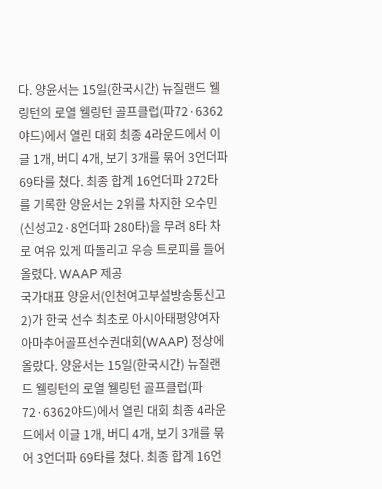다. 양윤서는 15일(한국시간) 뉴질랜드 웰링턴의 로열 웰링턴 골프클럽(파72·6362야드)에서 열린 대회 최종 4라운드에서 이글 1개, 버디 4개, 보기 3개를 묶어 3언더파 69타를 쳤다. 최종 합계 16언더파 272타를 기록한 양윤서는 2위를 차지한 오수민(신성고2·8언더파 280타)을 무려 8타 차로 여유 있게 따돌리고 우승 트로피를 들어 올렸다. WAAP 제공
국가대표 양윤서(인천여고부설방송통신고2)가 한국 선수 최초로 아시아태평양여자아마추어골프선수권대회(WAAP) 정상에 올랐다. 양윤서는 15일(한국시간) 뉴질랜드 웰링턴의 로열 웰링턴 골프클럽(파72·6362야드)에서 열린 대회 최종 4라운드에서 이글 1개, 버디 4개, 보기 3개를 묶어 3언더파 69타를 쳤다. 최종 합계 16언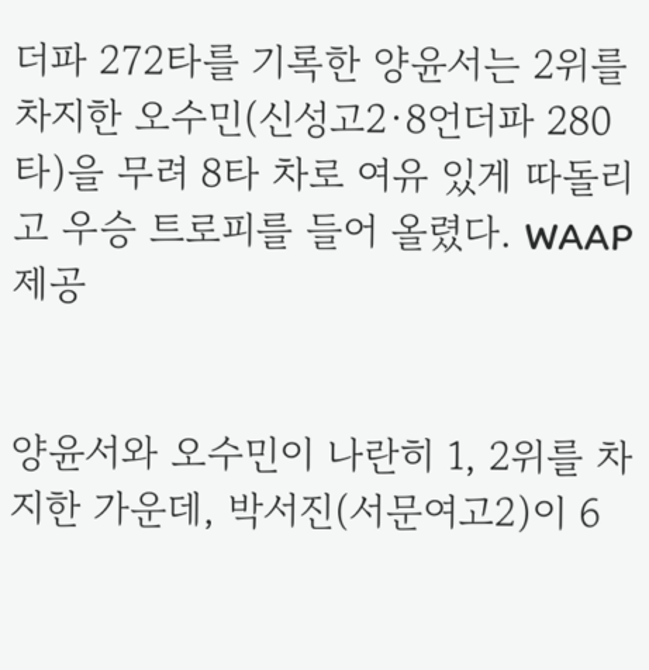더파 272타를 기록한 양윤서는 2위를 차지한 오수민(신성고2·8언더파 280타)을 무려 8타 차로 여유 있게 따돌리고 우승 트로피를 들어 올렸다. WAAP 제공


양윤서와 오수민이 나란히 1, 2위를 차지한 가운데, 박서진(서문여고2)이 6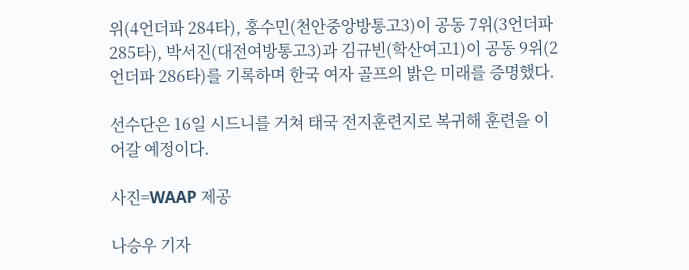위(4언더파 284타), 홍수민(천안중앙방통고3)이 공동 7위(3언더파 285타), 박서진(대전여방통고3)과 김규빈(학산여고1)이 공동 9위(2언더파 286타)를 기록하며 한국 여자 골프의 밝은 미래를 증명했다.

선수단은 16일 시드니를 거쳐 태국 전지훈련지로 복귀해 훈련을 이어갈 예정이다.

사진=WAAP 제공

나승우 기자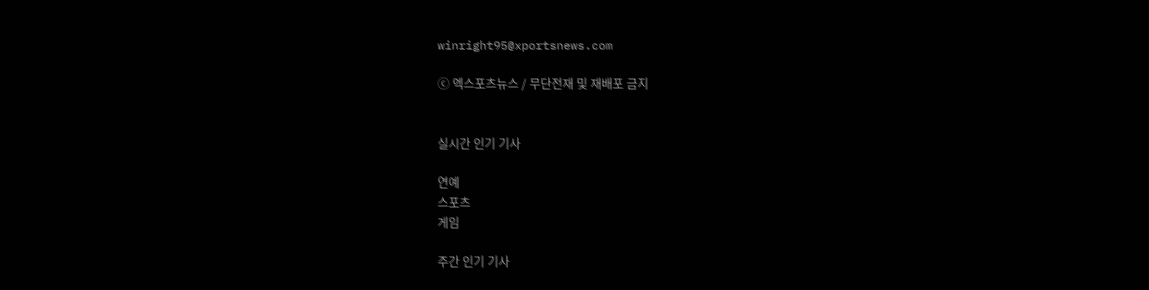winright95@xportsnews.com

ⓒ 엑스포츠뉴스 / 무단전재 및 재배포 금지


실시간 인기 기사

연예
스포츠
게임

주간 인기 기사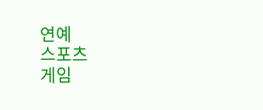연예
스포츠
게임